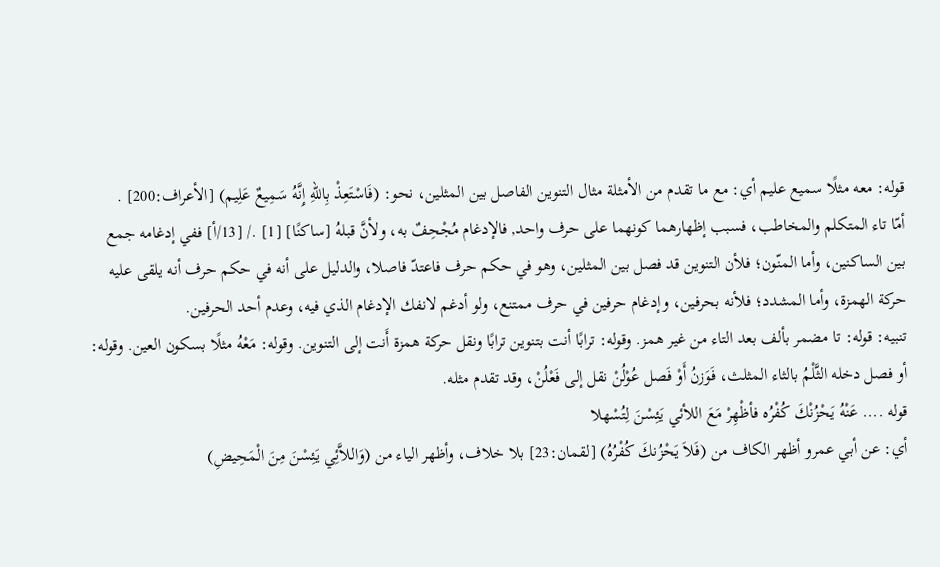قوله: معه مثلًا سميع عليم أي: مع ما تقدم من الأمثلة مثال التنوين الفاصل بين المثلين، نحو: (فَاسْتَعِذْ بِاللّهِ إِنَّهُ سَمِيعٌ عَلِيم) [الأعراف:200] .
أمّا تاء المتكلم والمخاطب، فسبب إظهارهما كونهما على حرف واحد, فالإدغام مُجْحِفٌ به، ولأنَّ قبلهُ [ساكنًا] [1] ./ [13/أ] ففي إدغامه جمع بين الساكنين، وأما المنّون؛ فلأن التنوين قد فصل بين المثلين، وهو في حكم حرف فاعتدّ فاصلا، والدليل على أنه في حكم حرف أنه يلقى عليه حركة الهمزة، وأما المشدد؛ فلأنه بحرفين، وإدغام حرفين في حرف ممتنع، ولو أدغم لانفك الإدغام الذي فيه، وعدم أحد الحرفين.
تنبيه: قوله: تا مضمر بألف بعد التاء من غير همز. وقوله: ترابًا أنت بتنوين ترابًا ونقل حركة همزة أَنت إلى التنوين. وقوله: مَعْهُ مثلًا بسكون العين. وقوله: أو فصل دخله الثَّلْمُ بالثاء المثلث، فَوَزنُ أَوْ فَصل عُوْلُنْ نقل إلى فَعْلُنْ، وقد تقدم مثله.
قوله .... عَنْهُ يَحْزُنْكَ كُفْرُه فأظْهِرْ مَعَ اللأئي يَئِسْنَ لِتُسْهلا
أي: عن أبي عمرو أظهر الكاف من (فَلاَ يَحْزُنكَ كُفْرُهُ) [لقمان:23] بلا خلاف، وأظهر الياء من (وَاللاَّئِي يَئِسْنَ مِنَ الْمَحِيضِ)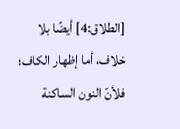[الطلاق:4] أيضًا بلا خلاف، أما إظهار الكاف؛ فلأنّ النون الساكنة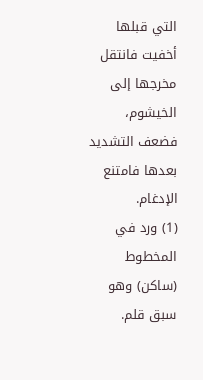التي قبلها أخفيت فانتقل مخرجها إلى الخيشوم، فضعف التشديد بعدها فامتنع الإدغام.
(1) ورد في المخطوط (ساكن) وهو سبق قلم.